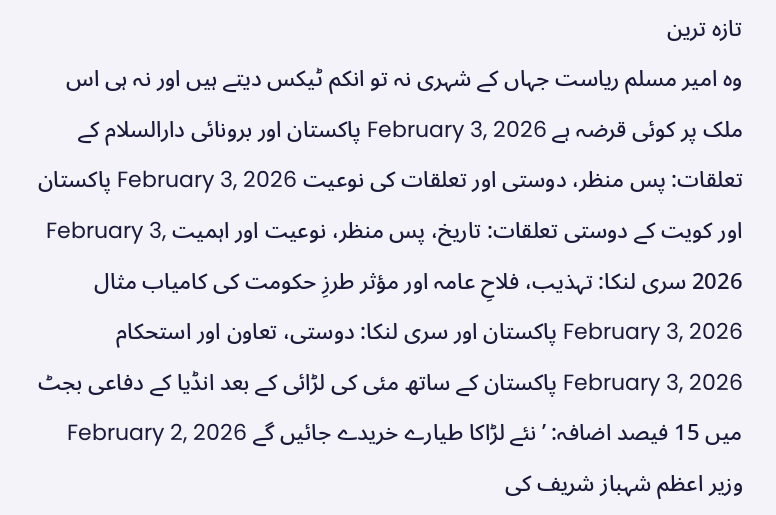تازہ ترین
وہ امیر مسلم ریاست جہاں کے شہری نہ تو انکم ٹیکس دیتے ہیں اور نہ ہی اس ملک پر کوئی قرضہ ہے February 3, 2026 پاکستان اور برونائی دارالسلام کے تعلقات: پس منظر، دوستی اور تعلقات کی نوعیت February 3, 2026 پاکستان اور کویت کے دوستی تعلقات: تاریخ، پس منظر، نوعیت اور اہمیت February 3, 2026 سری لنکا: تہذیب، فلاحِ عامہ اور مؤثر طرزِ حکومت کی کامیاب مثال February 3, 2026 پاکستان اور سری لنکا: دوستی، تعاون اور استحکام February 3, 2026 پاکستان کے ساتھ مئی کی لڑائی کے بعد انڈیا کے دفاعی بجٹ میں 15 فیصد اضافہ: ’نئے لڑاکا طیارے خریدے جائیں گے February 2, 2026 وزیر اعظم شہباز شریف کی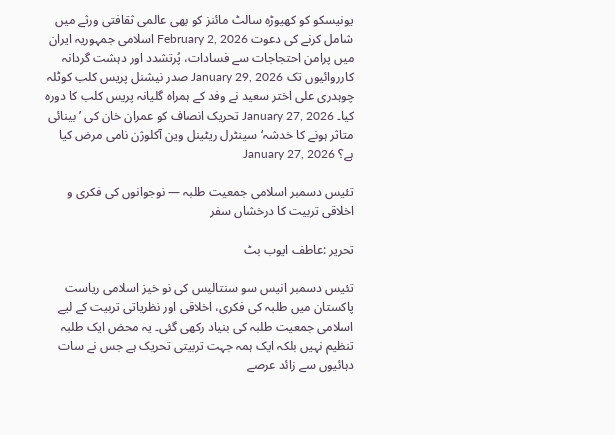یونیسکو کو کھیوڑہ سالٹ مائنز کو بھی عالمی ثقافتی ورثے میں شامل کرنے کی دعوت February 2, 2026 اسلامی جمہوریہ ایران میں پرامن احتجاجات سے فسادات، پُرتشدد اور دہشت گردانہ کارروائیوں تک January 29, 2026 صدر نیشنل پریس کلب کوٹلہ چوہدری علی اختر سعید نے وفد کے ہمراہ گلیانہ پریس کلب کا دورہ کیا۔ January 27, 2026 تحریک انصاف کو عمران خان کی ’بینائی متاثر ہونے کا خدشہ‘سینٹرل ریٹینل وین آکلوژن نامی مرض کیا ہے؟ January 27, 2026

تئیس دسمبر اسلامی جمعیت طلبہ — نوجوانوں کی فکری و اخلاقی تربیت کا درخشاں سفر

تحریر :عاطف ایوب بٹ

تئیس دسمبر انیس سو سنتالیس کی نو خیز اسلامی ریاست پاکستان میں طلبہ کی فکری، اخلاقی اور نظریاتی تربیت کے لیے اسلامی جمعیت طلبہ کی بنیاد رکھی گئی۔ یہ محض ایک طلبہ تنظیم نہیں بلکہ ایک ہمہ جہت تربیتی تحریک ہے جس نے سات دہائیوں سے زائد عرصے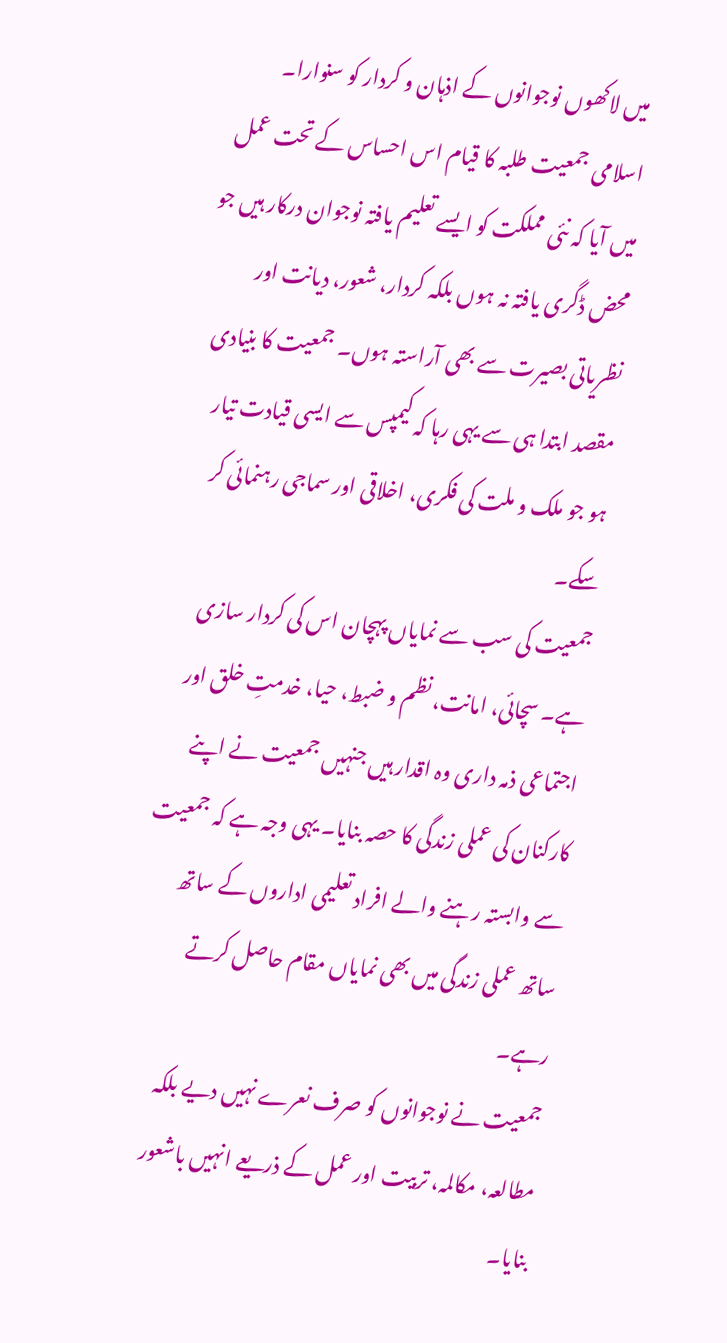میں لاکھوں نوجوانوں کے اذہان و کردار کو سنوارا۔
اسلامی جمعیت طلبہ کا قیام اس احساس کے تحت عمل میں آیا کہ نئی مملکت کو ایسے تعلیم یافتہ نوجوان درکار ہیں جو محض ڈگری یافتہ نہ ہوں بلکہ کردار، شعور، دیانت اور نظریاتی بصیرت سے بھی آراستہ ہوں۔ جمعیت کا بنیادی مقصد ابتدا ہی سے یہی رہا کہ کیمپس سے ایسی قیادت تیار ہو جو ملک و ملت کی فکری، اخلاقی اور سماجی رہنمائی کر سکے۔
جمعیت کی سب سے نمایاں پہچان اس کی کردار سازی ہے۔ سچائی، امانت، نظم و ضبط، حیا، خدمتِ خلق اور اجتماعی ذمہ داری وہ اقدار ہیں جنہیں جمعیت نے اپنے کارکنان کی عملی زندگی کا حصہ بنایا۔ یہی وجہ ہے کہ جمعیت سے وابستہ رہنے والے افراد تعلیمی اداروں کے ساتھ ساتھ عملی زندگی میں بھی نمایاں مقام حاصل کرتے رہے۔
جمعیت نے نوجوانوں کو صرف نعرے نہیں دیے بلکہ مطالعہ، مکالمہ، تربیت اور عمل کے ذریعے انہیں باشعور بنایا۔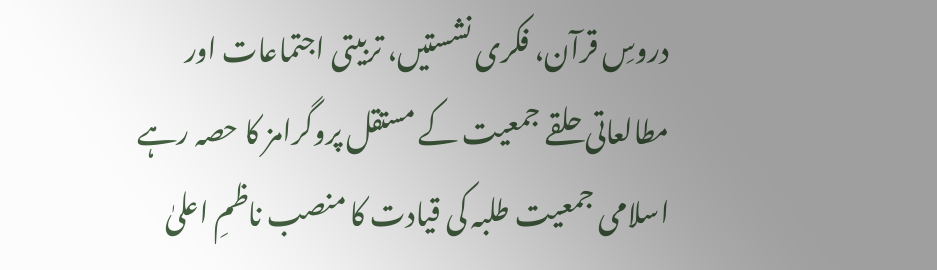دروسِ قرآن، فکری نشستیں، تربیتی اجتماعات اور مطالعاتی حلقے جمعیت کے مستقل پروگرامز کا حصہ رہے
اسلامی جمعیت طلبہ کی قیادت کا منصب ناظمِ اعلیٰ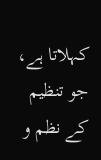کہلاتا ہے، جو تنظیم کے نظم و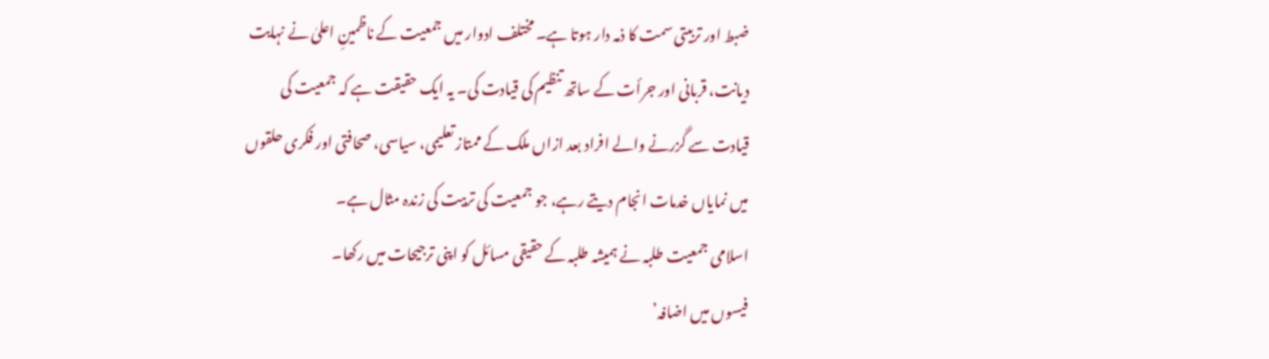ضبط اور تربیتی سمت کا ذمہ دار ہوتا ہے۔ مختلف ادوار میں جمعیت کے ناظمینِ اعلیٰ نے نہایت دیانت، قربانی اور جرأت کے ساتھ تنظیم کی قیادت کی۔ یہ ایک حقیقت ہے کہ جمعیت کی قیادت سے گزرنے والے افراد بعد ازاں ملک کے ممتاز تعلیمی، سیاسی، صحافتی اور فکری حلقوں میں نمایاں خدمات انجام دیتے رہے، جو جمعیت کی تربیت کی زندہ مثال ہے۔
اسلامی جمعیت طلبہ نے ہمیشہ طلبہ کے حقیقی مسائل کو اپنی ترجیحات میں رکھا۔
فیسوں میں اضافہ’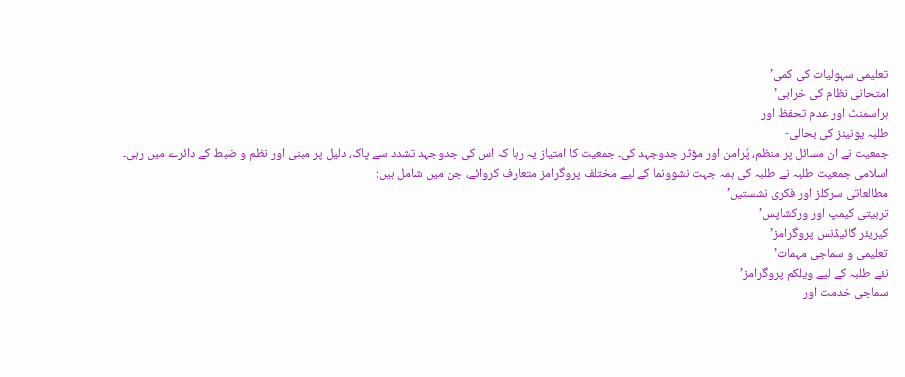تعلیمی سہولیات کی کمی’
امتحانی نظام کی خرابی’
ہراسمنٹ اور عدم تحفظ اور
طلبہ یونینز کی بحالی-
جمعیت نے ان مسائل پر منظم، پُرامن اور مؤثر جدوجہد کی۔ جمعیت کا امتیاز یہ رہا کہ اس کی جدوجہد تشدد سے پاک، دلیل پر مبنی اور نظم و ضبط کے دائرے میں رہی۔
اسلامی جمعیت طلبہ نے طلبہ کی ہمہ جہت نشوونما کے لیے مختلف پروگرامز متعارف کروائے، جن میں شامل ہیں:
مطالعاتی سرکلز اور فکری نشستیں’
تربیتی کیمپ اور ورکشاپس’
کیریئر گائیڈنس پروگرامز’
تعلیمی و سماجی مہمات’
نئے طلبہ کے لیے ویلکم پروگرامز’
سماجی خدمت اور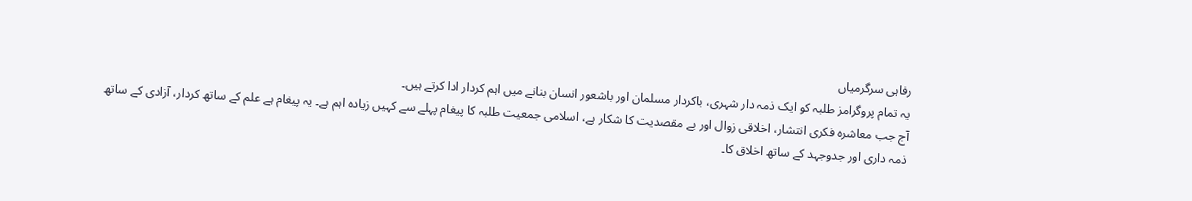رفاہی سرگرمیاں
یہ تمام پروگرامز طلبہ کو ایک ذمہ دار شہری، باکردار مسلمان اور باشعور انسان بنانے میں اہم کردار ادا کرتے ہیں۔
آج جب معاشرہ فکری انتشار، اخلاقی زوال اور بے مقصدیت کا شکار ہے، اسلامی جمعیت طلبہ کا پیغام پہلے سے کہیں زیادہ اہم ہے۔ یہ پیغام ہے علم کے ساتھ کردار، آزادی کے ساتھ ذمہ داری اور جدوجہد کے ساتھ اخلاق کا۔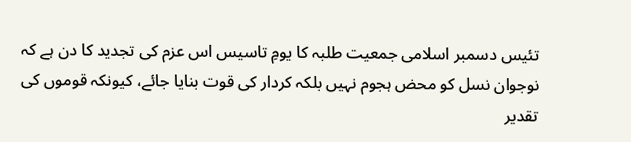تئیس دسمبر اسلامی جمعیت طلبہ کا یومِ تاسیس اس عزم کی تجدید کا دن ہے کہ نوجوان نسل کو محض ہجوم نہیں بلکہ کردار کی قوت بنایا جائے، کیونکہ قوموں کی تقدیر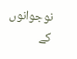نوجوانوں کے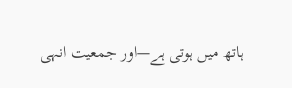ہاتھ میں ہوتی ہے—اور جمعیت انہی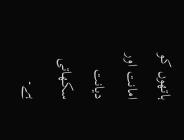ہاتھوں کو امانت اور دیانت سکھاتی ہے۔